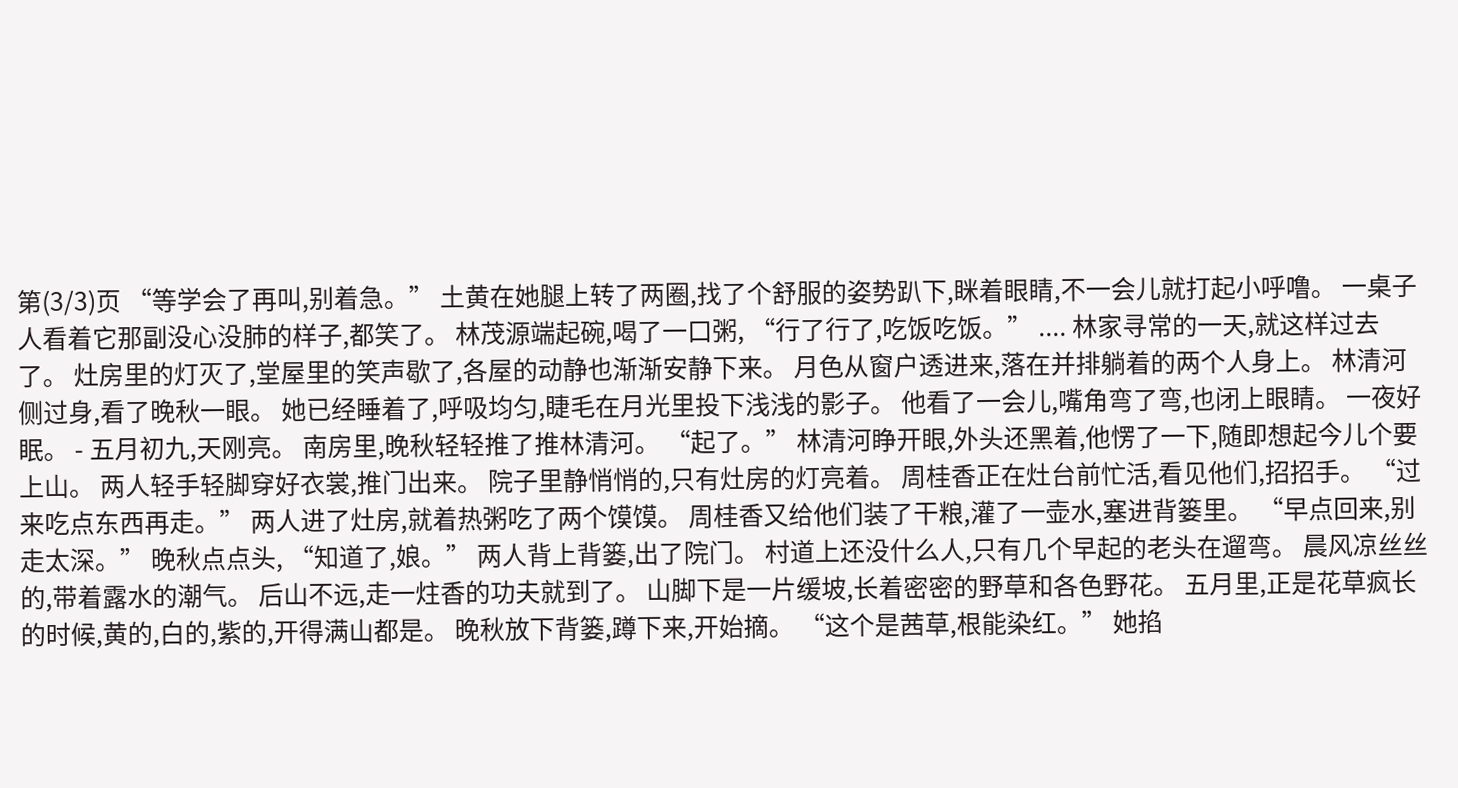第(3/3)页 “等学会了再叫,别着急。” 土黄在她腿上转了两圈,找了个舒服的姿势趴下,眯着眼睛,不一会儿就打起小呼噜。 一桌子人看着它那副没心没肺的样子,都笑了。 林茂源端起碗,喝了一口粥, “行了行了,吃饭吃饭。” .... 林家寻常的一天,就这样过去了。 灶房里的灯灭了,堂屋里的笑声歇了,各屋的动静也渐渐安静下来。 月色从窗户透进来,落在并排躺着的两个人身上。 林清河侧过身,看了晚秋一眼。 她已经睡着了,呼吸均匀,睫毛在月光里投下浅浅的影子。 他看了一会儿,嘴角弯了弯,也闭上眼睛。 一夜好眠。 - 五月初九,天刚亮。 南房里,晚秋轻轻推了推林清河。 “起了。” 林清河睁开眼,外头还黑着,他愣了一下,随即想起今儿个要上山。 两人轻手轻脚穿好衣裳,推门出来。 院子里静悄悄的,只有灶房的灯亮着。 周桂香正在灶台前忙活,看见他们,招招手。 “过来吃点东西再走。” 两人进了灶房,就着热粥吃了两个馍馍。 周桂香又给他们装了干粮,灌了一壶水,塞进背篓里。 “早点回来,别走太深。” 晚秋点点头, “知道了,娘。” 两人背上背篓,出了院门。 村道上还没什么人,只有几个早起的老头在遛弯。 晨风凉丝丝的,带着露水的潮气。 后山不远,走一炷香的功夫就到了。 山脚下是一片缓坡,长着密密的野草和各色野花。 五月里,正是花草疯长的时候,黄的,白的,紫的,开得满山都是。 晚秋放下背篓,蹲下来,开始摘。 “这个是茜草,根能染红。” 她掐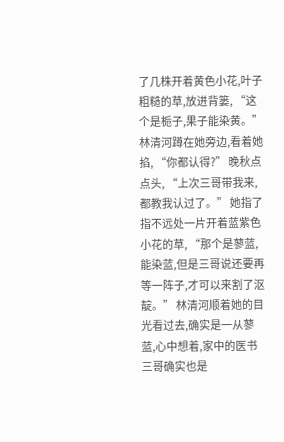了几株开着黄色小花,叶子粗糙的草,放进背篓, “这个是栀子,果子能染黄。” 林清河蹲在她旁边,看着她掐, “你都认得?” 晚秋点点头, “上次三哥带我来,都教我认过了。” 她指了指不远处一片开着蓝紫色小花的草, “那个是蓼蓝,能染蓝,但是三哥说还要再等一阵子,才可以来割了沤靛。” 林清河顺着她的目光看过去,确实是一从蓼蓝,心中想着,家中的医书三哥确实也是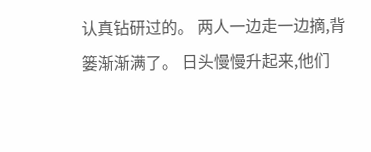认真钻研过的。 两人一边走一边摘,背篓渐渐满了。 日头慢慢升起来,他们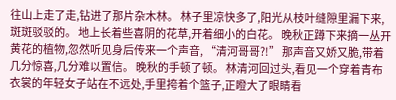往山上走了走,钻进了那片杂木林。 林子里凉快多了,阳光从枝叶缝隙里漏下来,斑斑驳驳的。 地上长着些喜阴的花草,开着细小的白花。 晚秋正蹲下来摘一丛开黄花的植物,忽然听见身后传来一个声音, “清河哥哥?!” 那声音又娇又脆,带着几分惊喜,几分难以置信。 晚秋的手顿了顿。 林清河回过头,看见一个穿着青布衣裳的年轻女子站在不远处,手里挎着个篮子,正瞪大了眼睛看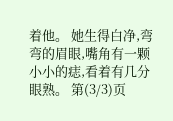着他。 她生得白净,弯弯的眉眼,嘴角有一颗小小的痣,看着有几分眼熟。 第(3/3)页